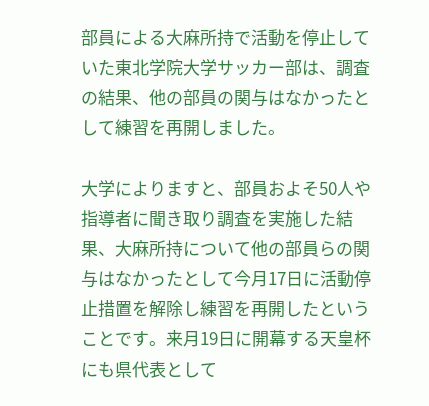部員による大麻所持で活動を停止していた東北学院大学サッカー部は、調査の結果、他の部員の関与はなかったとして練習を再開しました。

大学によりますと、部員およそ50人や指導者に聞き取り調査を実施した結果、大麻所持について他の部員らの関与はなかったとして今月17日に活動停止措置を解除し練習を再開したということです。来月19日に開幕する天皇杯にも県代表として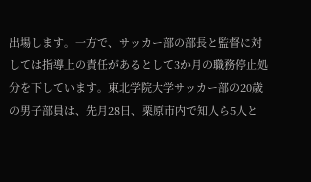出場します。一方で、サッカー部の部長と監督に対しては指導上の責任があるとして3か月の職務停止処分を下しています。東北学院大学サッカー部の20歳の男子部員は、先月28日、栗原市内で知人ら5人と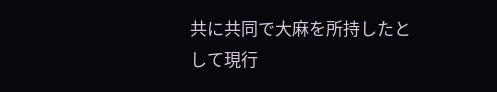共に共同で大麻を所持したとして現行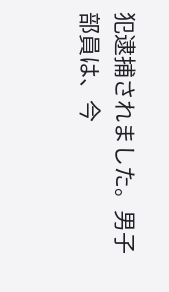犯逮捕されました。男子部員は、今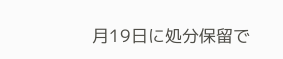月19日に処分保留で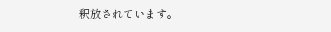釈放されています。